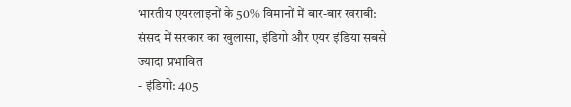भारतीय एयरलाइनों के 50% विमानों में बार-बार खराबी: संसद में सरकार का खुलासा, इंडिगो और एयर इंडिया सबसे ज्यादा प्रभावित
- इंडिगो: 405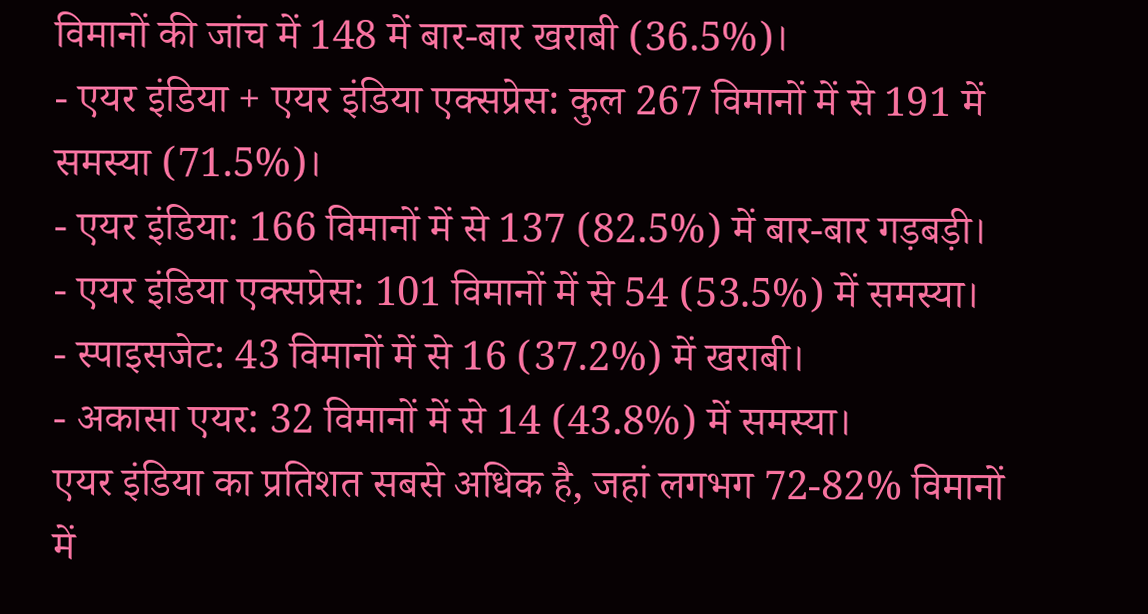विमानों की जांच में 148 में बार-बार खराबी (36.5%)।
- एयर इंडिया + एयर इंडिया एक्सप्रेस: कुल 267 विमानों में से 191 में समस्या (71.5%)।
- एयर इंडिया: 166 विमानों में से 137 (82.5%) में बार-बार गड़बड़ी।
- एयर इंडिया एक्सप्रेस: 101 विमानों में से 54 (53.5%) में समस्या।
- स्पाइसजेट: 43 विमानों में से 16 (37.2%) में खराबी।
- अकासा एयर: 32 विमानों में से 14 (43.8%) में समस्या।
एयर इंडिया का प्रतिशत सबसे अधिक है, जहां लगभग 72-82% विमानों में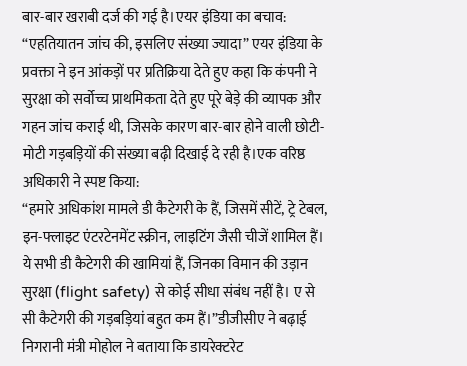बार-बार खराबी दर्ज की गई है।एयर इंडिया का बचाव: “एहतियातन जांच की, इसलिए संख्या ज्यादा” एयर इंडिया के प्रवक्ता ने इन आंकड़ों पर प्रतिक्रिया देते हुए कहा कि कंपनी ने सुरक्षा को सर्वोच्च प्राथमिकता देते हुए पूरे बेड़े की व्यापक और गहन जांच कराई थी, जिसके कारण बार-बार होने वाली छोटी-मोटी गड़बड़ियों की संख्या बढ़ी दिखाई दे रही है।एक वरिष्ठ अधिकारी ने स्पष्ट किया:
“हमारे अधिकांश मामले डी कैटेगरी के हैं, जिसमें सीटें, ट्रे टेबल, इन-फ्लाइट एंटरटेनमेंट स्क्रीन, लाइटिंग जैसी चीजें शामिल हैं। ये सभी डी कैटेगरी की खामियां हैं, जिनका विमान की उड़ान सुरक्षा (flight safety) से कोई सीधा संबंध नहीं है। ए से सी कैटेगरी की गड़बड़ियां बहुत कम हैं।”डीजीसीए ने बढ़ाई निगरानी मंत्री मोहोल ने बताया कि डायरेक्टरेट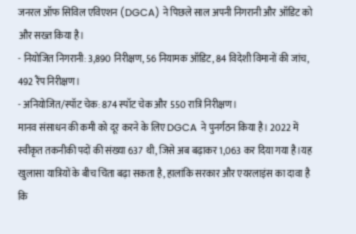जनरल ऑफ सिविल एविएशन (DGCA) ने पिछले साल अपनी निगरानी और ऑडिट को और सख्त किया है।
- नियोजित निगरानी: 3,890 निरीक्षण, 56 नियामक ऑडिट, 84 विदेशी विमानों की जांच, 492 रैंप निरीक्षण।
- अनियोजित/स्पॉट चेक: 874 स्पॉट चेक और 550 रात्रि निरीक्षण।
मानव संसाधन की कमी को दूर करने के लिए DGCA ने पुनर्गठन किया है। 2022 में स्वीकृत तकनीकी पदों की संख्या 637 थी, जिसे अब बढ़ाकर 1,063 कर दिया गया है।यह खुलासा यात्रियों के बीच चिंता बढ़ा सकता है, हालांकि सरकार और एयरलाइंस का दावा है कि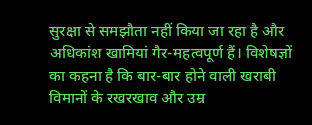सुरक्षा से समझौता नहीं किया जा रहा है और अधिकांश खामियां गैर-महत्वपूर्ण हैं। विशेषज्ञों का कहना है कि बार-बार होने वाली खराबी विमानों के रखरखाव और उम्र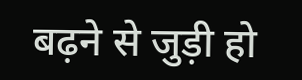बढ़ने से जुड़ी हो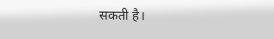सकती है।